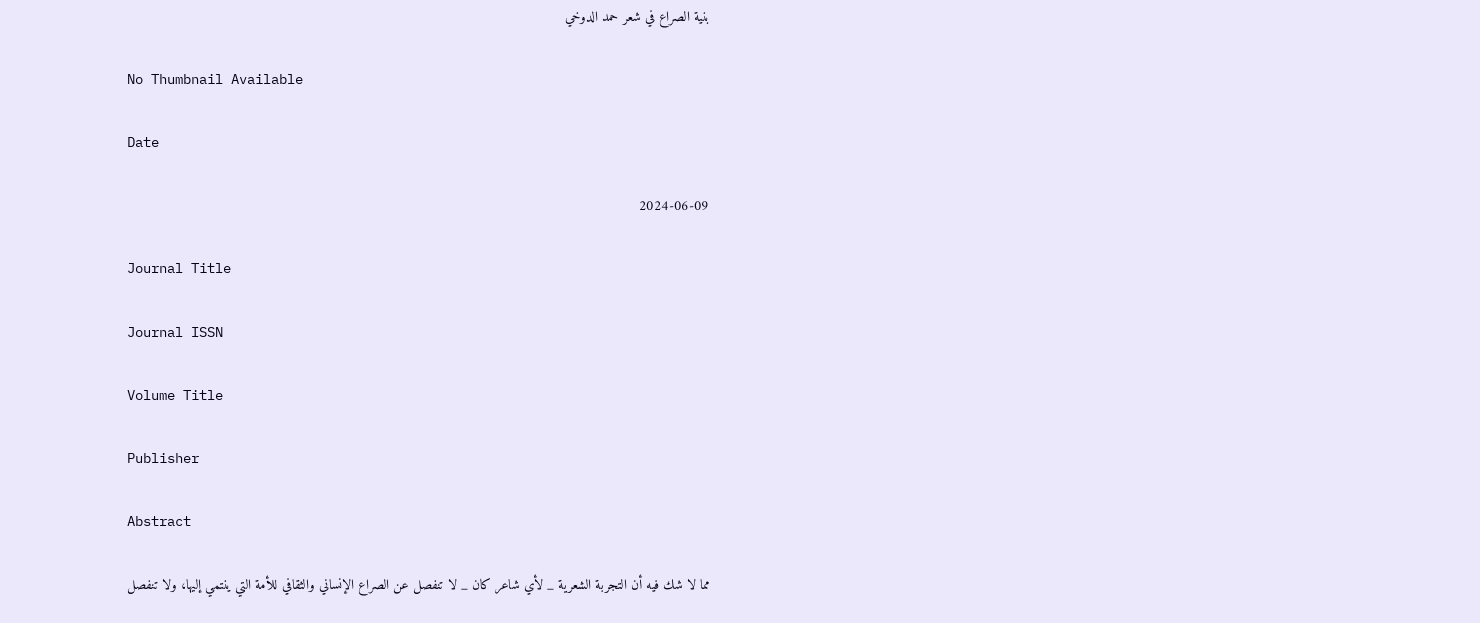بنية الصراع في شعر حمد الدوخي

No Thumbnail Available

Date

2024-06-09

Journal Title

Journal ISSN

Volume Title

Publisher

Abstract

مما لا شك فيه أن التجربة الشعرية _ لأي شاعر كان _ لا تنفصل عن الصراع الإنساني والثقافي للأمة التي ينتمي إليها، ولا تنفصل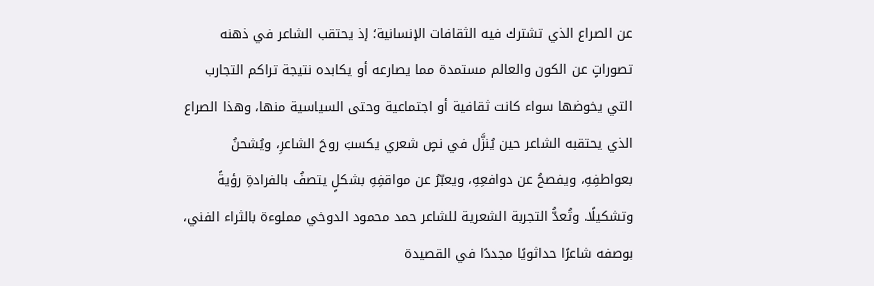عن الصراع الذي تشترك فيه الثقافات الإنسانية؛ إذ يحتقب الشاعر في ذهنه تصوراتٍ عن الكون والعالم مستمدة مما يصارعه أو يكابده نتيجة تراكم التجارب التي يخوضها سواء كانت ثقافية أو اجتماعية وحتى السياسية منها، وهذا الصراع الذي يحتقبه الشاعر حين يُنزَّل في نصٍ شعري يكسبَ روحَ الشاعرِ، ويُشحنُ بعواطفِهِ، ويفصحُ عن دوافعِهِ، ويعبّرُ عن مواقفِهِ بشكلٍ يتصفُ بالفرادةِ رؤيةً وتشكيلًا. وتُعدُّ التجربة الشعرية للشاعر حمد محمود الدوخي مملوءة بالثراء الفني، بوصفه شاعرًا حداثويًا مجددًا في القصيدة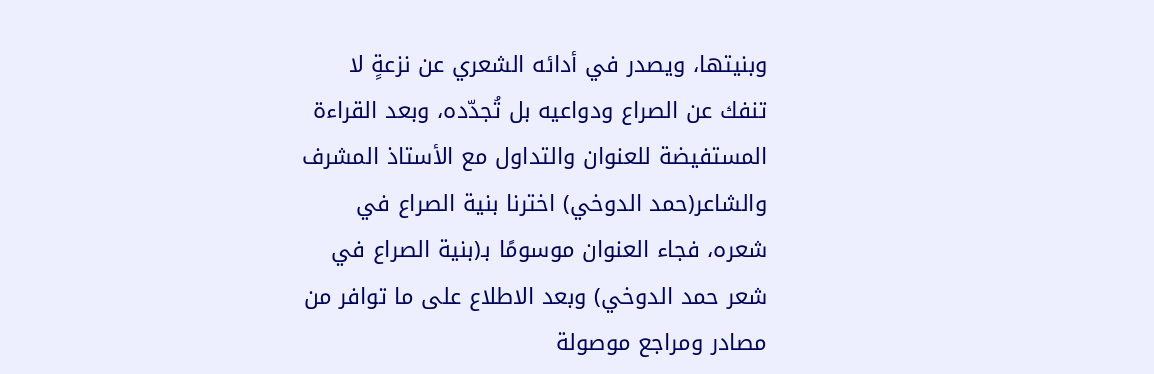وبنيتها، ويصدر في أدائه الشعري عن نزعةٍ لا تنفك عن الصراع ودواعيه بل تُجدّده، وبعد القراءة المستفيضة للعنوان والتداول مع الأستاذ المشرف والشاعر(حمد الدوخي) اخترنا بنية الصراع في شعره، فجاء العنوان موسومًا بـ(بنية الصراع في شعر حمد الدوخي) وبعد الاطلاع على ما توافر من مصادر ومراجع موصولة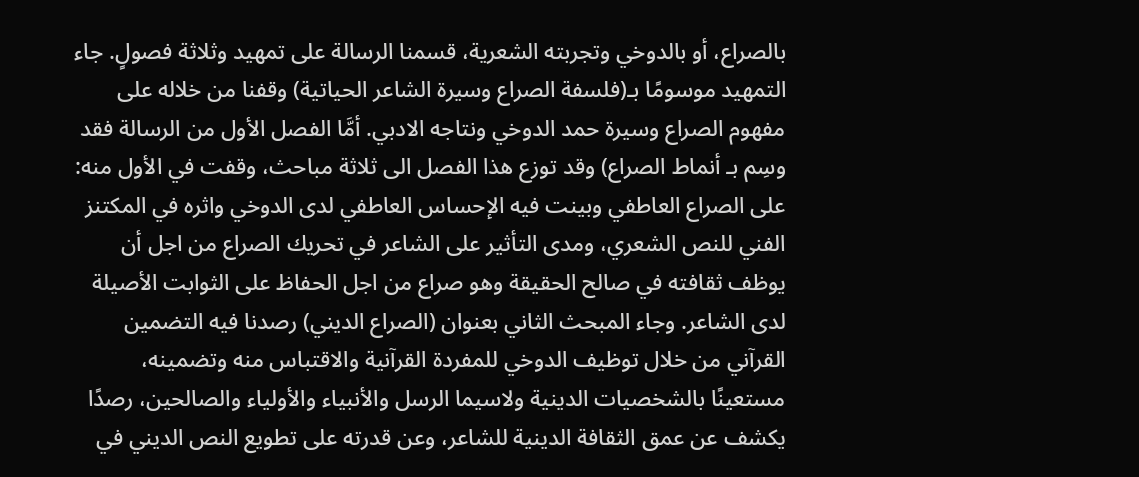بالصراع، أو بالدوخي وتجربته الشعرية، قسمنا الرسالة على تمهيد وثلاثة فصولٍ. جاء التمهيد موسومًا بـ(فلسفة الصراع وسيرة الشاعر الحياتية) وقفنا من خلاله على مفهوم الصراع وسيرة حمد الدوخي ونتاجه الادبي. أمَّا الفصل الأول من الرسالة فقد وسِم بـ أنماط الصراع) وقد توزع هذا الفصل الى ثلاثة مباحث، وقفت في الأول منه: على الصراع العاطفي وبينت فيه الإحساس العاطفي لدى الدوخي واثره في المكتنز الفني للنص الشعري، ومدى التأثير على الشاعر في تحريك الصراع من اجل أن يوظف ثقافته في صالح الحقيقة وهو صراع من اجل الحفاظ على الثوابت الأصيلة لدى الشاعر. وجاء المبحث الثاني بعنوان (الصراع الديني) رصدنا فيه التضمين القرآني من خلال توظيف الدوخي للمفردة القرآنية والاقتباس منه وتضمينه، مستعينًا بالشخصيات الدينية ولاسيما الرسل والأنبياء والأولياء والصالحين، رصدًا يكشف عن عمق الثقافة الدينية للشاعر، وعن قدرته على تطويع النص الديني في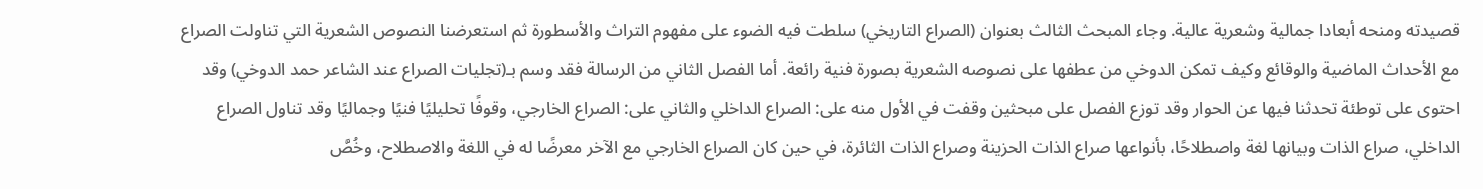قصيدته ومنحه أبعادا جمالية وشعرية عالية. وجاء المبحث الثالث بعنوان (الصراع التاريخي) سلطت فيه الضوء على مفهوم التراث والأسطورة ثم استعرضنا النصوص الشعرية التي تناولت الصراع مع الأحداث الماضية والوقائع وكيف تمكن الدوخي من عطفها على نصوصه الشعرية بصورة فنية رائعة. أما الفصل الثاني من الرسالة فقد وسم بـ(تجليات الصراع عند الشاعر حمد الدوخي) وقد احتوى على توطئة تحدثنا فيها عن الحوار وقد توزع الفصل على مبحثين وقفت في الأول منه على: الصراع الداخلي والثاني على: الصراع الخارجي، وقوفًا تحليليًا فنيًا وجماليًا وقد تناول الصراع الداخلي، صراع الذات وبيانها لغة واصطلاحًا، بأنواعها صراع الذات الحزينة وصراع الذات الثائرة، في حين كان الصراع الخارجي مع الآخر معرضًا له في اللغة والاصطلاح، وخُصَّ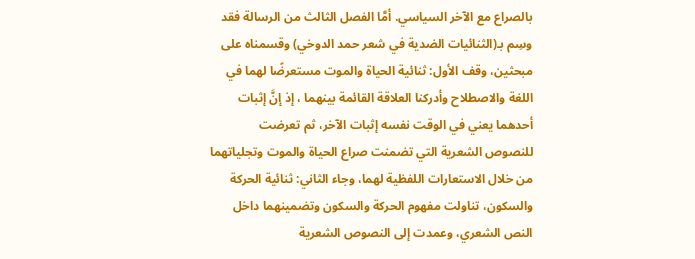بالصراع مع الآخر السياسي. أمَّا الفصل الثالث من الرسالة فقد وسِم بـ(الثنائيات الضدية في شعر حمد الدوخي) وقسمناه على مبحثين، وقف الأول: ثنائية الحياة والموت مستعرضًا لهما في اللغة والاصطلاح وأدركنا العلاقة القائمة بينهما ، إذ إنَّ إثبات أحدهما يعني في الوقت نفسه إثبات الآخر، ثم تعرضت للنصوص الشعرية التي تضمنت صراع الحياة والموت وتجلياتهما من خلال الاستعارات اللفظية لهما، وجاء الثاني: ثنائية الحركة والسكون، تناولت مفهوم الحركة والسكون وتضمينهما داخل النص الشعري، وعمدت إلى النصوص الشعرية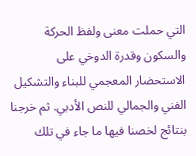التي حملت معنى ولفظ الحركة والسكون وقدرة الدوخي على الاستحضار المعجمي للبناء والتشكيل الفني والجمالي للنص الأدبي. ثم خرجنا بنتائج لخصنا فيها ما جاء في تلك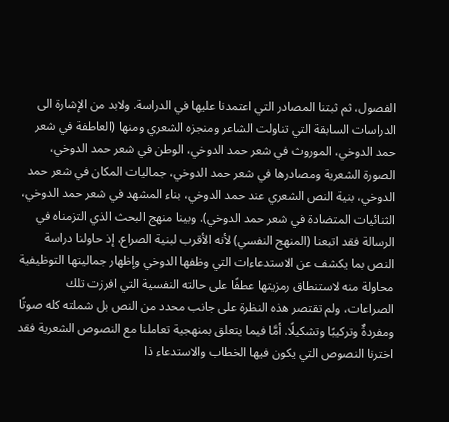الفصول، ثم ثبتنا المصادر التي اعتمدنا عليها في الدراسة. ولابد من الإشارة الى الدراسات السابقة التي تناولت الشاعر ومنجزه الشعري ومنها (العاطفة في شعر حمد الدوخي، الموروث في شعر حمد الدوخي، الوطن في شعر حمد الدوخي، الصورة الشعرية ومصادرها في شعر حمد الدوخي، جماليات المكان في شعر حمد الدوخي، بنية النص الشعري عند حمد الدوخي، بناء المشهد في شعر حمد الدوخي، الثنائيات المتضادة في شعر حمد الدوخي). وبينا منهج البحث الذي التزمناه في الرسالة فقد اتبعنا (المنهج النفسي) لأنه الأقرب لبنية الصراع، إذ حاولنا دراسة النص بما يكشف عن الاستدعاءات التي وظفها الدوخي وإظهار جماليتها التوظيفية محاولة منه لاستنطاق رمزيتها عطفًا على حالته النفسية التي افرزت تلك الصراعات، ولم تقتصر هذه النظرة على جانب محدد من النص بل شملته كله صوتًا ومفردةٌ وتركيبًا وتشكيلًا. أمَّا فيما يتعلق بمنهجية تعاملنا مع النصوص الشعرية فقد اخترنا النصوص التي يكون فيها الخطاب والاستدعاء ذا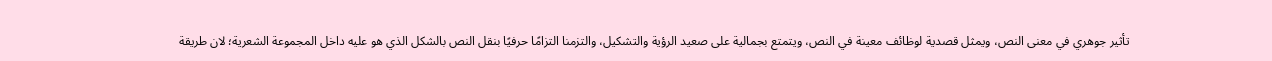تأثير جوهري في معنى النص، ويمثل قصدية لوظائف معينة في النص، ويتمتع بجمالية على صعيد الرؤية والتشكيل، والتزمنا التزامًا حرفيًا بنقل النص بالشكل الذي هو عليه داخل المجموعة الشعرية؛ لان طريقة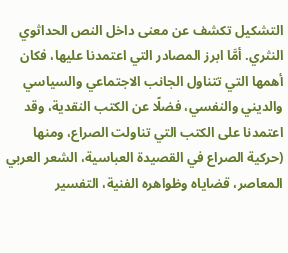التشكيل تكشف عن معنى داخل النص الحداثوي النثري. أمَّا ابرز المصادر التي اعتمدنا عليها، فكان أهمها التي تتناول الجانب الاجتماعي والسياسي والديني والنفسي، فضلًا عن الكتب النقدية، وقد اعتمدنا على الكتب التي تناولت الصراع، ومنها (حركية الصراع في القصيدة العباسية، الشعر العربي المعاصر، قضاياه وظواهره الفنية، التفسير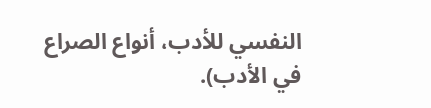النفسي للأدب، أنواع الصراع في الأدب).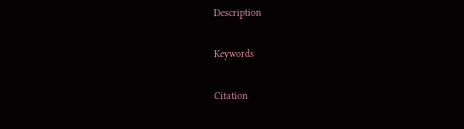Description

Keywords

Citation